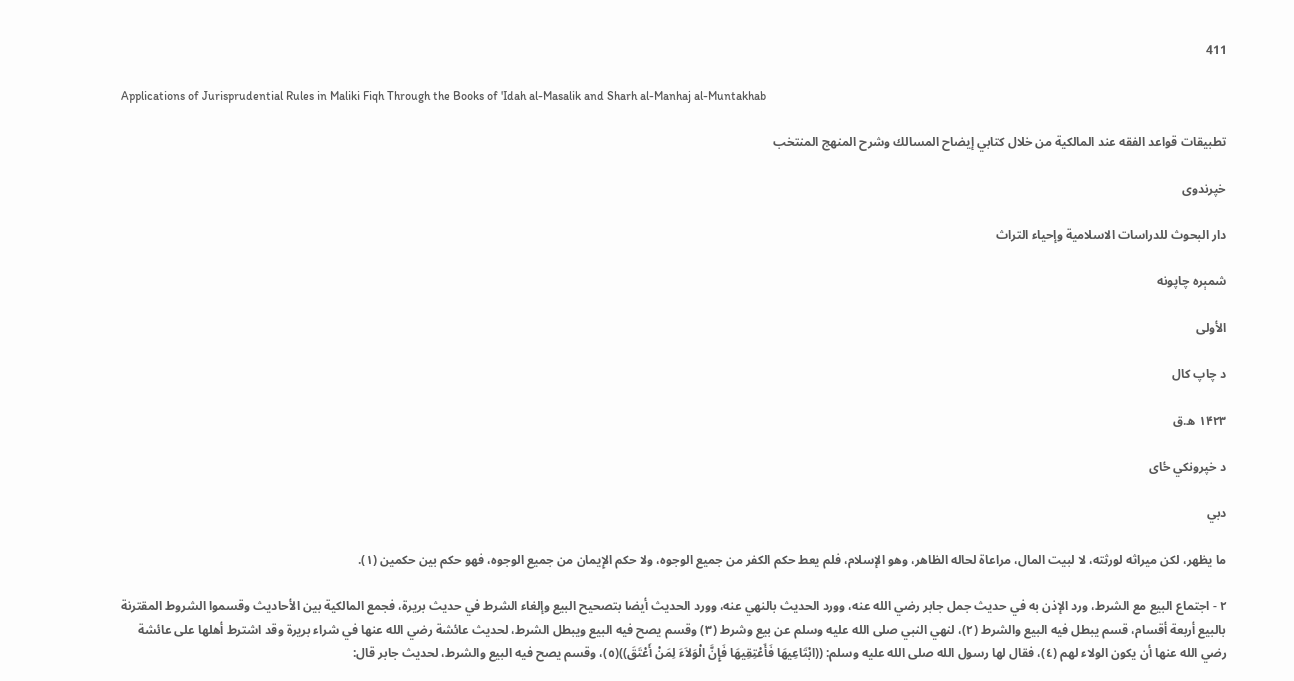411

Applications of Jurisprudential Rules in Maliki Fiqh Through the Books of 'Idah al-Masalik and Sharh al-Manhaj al-Muntakhab

تطبيقات قواعد الفقه عند المالكية من خلال كتابي إيضاح المسالك وشرح المنهج المنتخب

خپرندوی

دار البحوث للدراسات الاسلامية وإحياء التراث

شمېره چاپونه

الأولى

د چاپ کال

۱۴۲۳ ه.ق

د خپرونکي ځای

دبي

ما يظهر، لكن ميراثه لورثته، لا لبيت المال، مراعاة لحاله الظاهر، وهو الإسلام، فلم يعط حكم الكفر من جميع الوجوه، ولا حكم الإِيمان من جميع الوجوه، فهو حكم بين حكمين (١).

٢ - اجتماع البيع مع الشرط، ورد الإذن به في حديث جمل جابر رضي الله عنه، وورد الحديث بالنهي عنه، وورد الحديث أيضا بتصحيح البيع وإلغاء الشرط في حديث بريرة، فجمع المالكية بين الأحاديث وقسموا الشروط المقترنة بالبيع أربعة أقسام، قسم يبطل فيه البيع والشرط (٢)، لنهي النبي صلى الله عليه وسلم عن بيع وشرط (٣) وقسم يصح فيه البيع ويبطل الشرط، لحديث عائشة رضي الله عنها في شراء بريرة وقد اشترط أهلها على عائشة رضي الله عنها أن يكون الولاء لهم (٤)، فقال لها رسول الله صلى الله عليه وسلم: ((ابْتَاعِيهَا فَأَعْتِقِيهَا فَإِنَّ الْوَلاَءَ لِمَنْ أَعْتَقَ))(٥)، وقسم يصح فيه البيع والشرط، لحديث جابر قال: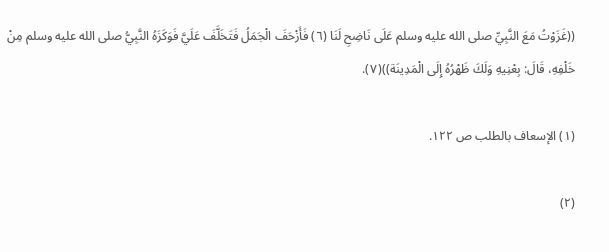((غَزَوْتُ مَعَ النَّبِيِّ صلى الله عليه وسلم عَلَى نَاضِحِ لَنَا (٦) فَأَزْحَفَ الْجَمَلُ فَتَخَلَّفَ عَلَيَّ فَوَكَزَهُ النَّبِيُّ صلى الله عليه وسلم مِنْ خَلْفِهِ، قَالَ: بِعْنِيهِ وَلَكَ ظَهْرُهُ إِلَى الْمَدِينَة))(٧).

(١) الإسعاف بالطلب ص ١٢٢.

(٢)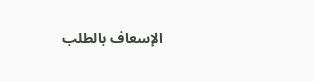الإسعاف بالطلب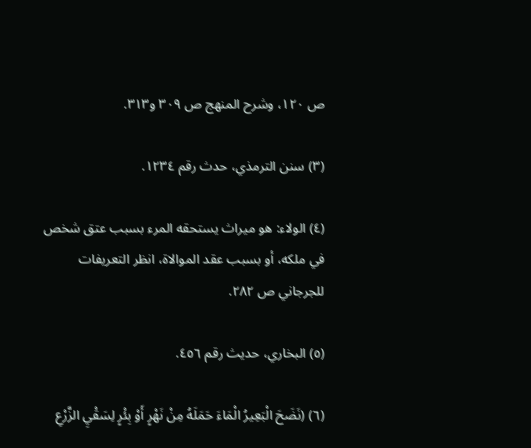ص ١٢٠، وشرح المنهج ص ٣٠٩ و٣١٣.

(٣) سنن الترمذي، حدث رقم ١٢٣٤.

(٤) الولاء: هو ميراث يستحقه المرء بسبب عتق شخص في ملكه، أو بسبب عقد الموالاة، انظر التعريفات للجرجاني ص ٢٨٢.

(٥) البخاري، حديث رقم ٤٥٦.

(٦) (نَضَحَ الْبَعِيرُ الْمَاءَ حَمَلَهُ مِنْ نَهْرٍ أَوْ بِئْرٍ لِسَقْيِ الزَّرْعِ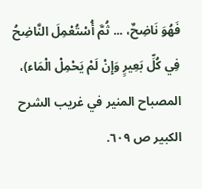فَهُوَ نَاضِحٌ، ... ثُمَّ أُسْتُعْمِلَ النَّاضِحُ فِي كُلِّ بَعِيرٍ وَإِنْ لَمْ يَحْمِلْ الْمَاء)، المصباح المنير في غريب الشرح الكبير ص ٦٠٩.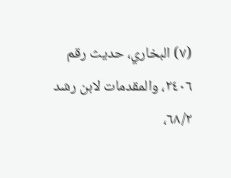(٧) البخاري، حديث رقم ٢٤٠٦، والمقدمات لابن رشد ٦٨/٢،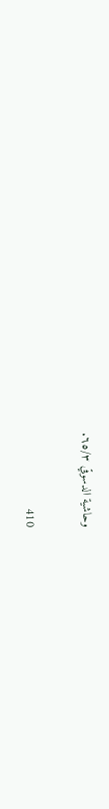وحاشية الدسوقي ٦٥/٣.

410